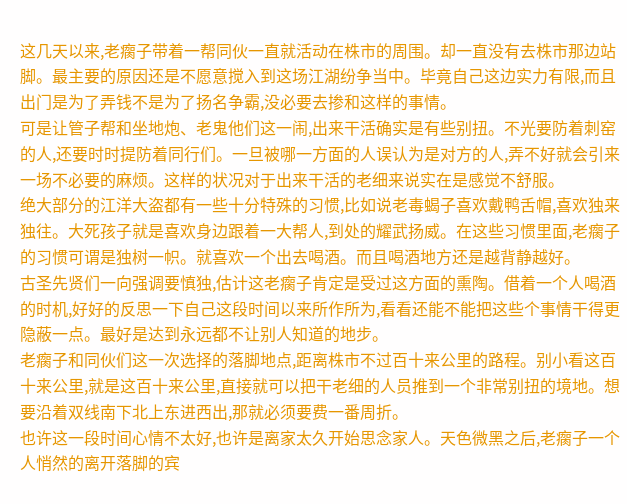这几天以来,老瘸子带着一帮同伙一直就活动在株市的周围。却一直没有去株市那边站脚。最主要的原因还是不愿意搅入到这场江湖纷争当中。毕竟自己这边实力有限,而且出门是为了弄钱不是为了扬名争霸,没必要去掺和这样的事情。
可是让管子帮和坐地炮、老鬼他们这一闹,出来干活确实是有些别扭。不光要防着刺窑的人,还要时时提防着同行们。一旦被哪一方面的人误认为是对方的人,弄不好就会引来一场不必要的麻烦。这样的状况对于出来干活的老细来说实在是感觉不舒服。
绝大部分的江洋大盗都有一些十分特殊的习惯,比如说老毒蝎子喜欢戴鸭舌帽,喜欢独来独往。大死孩子就是喜欢身边跟着一大帮人,到处的耀武扬威。在这些习惯里面,老瘸子的习惯可谓是独树一帜。就喜欢一个出去喝酒。而且喝酒地方还是越背静越好。
古圣先贤们一向强调要慎独,估计这老瘸子肯定是受过这方面的熏陶。借着一个人喝酒的时机,好好的反思一下自己这段时间以来所作所为,看看还能不能把这些个事情干得更隐蔽一点。最好是达到永远都不让别人知道的地步。
老瘸子和同伙们这一次选择的落脚地点,距离株市不过百十来公里的路程。别小看这百十来公里,就是这百十来公里,直接就可以把干老细的人员推到一个非常别扭的境地。想要沿着双线南下北上东进西出,那就必须要费一番周折。
也许这一段时间心情不太好,也许是离家太久开始思念家人。天色微黑之后,老瘸子一个人悄然的离开落脚的宾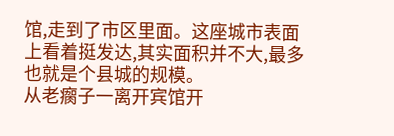馆,走到了市区里面。这座城市表面上看着挺发达,其实面积并不大,最多也就是个县城的规模。
从老瘸子一离开宾馆开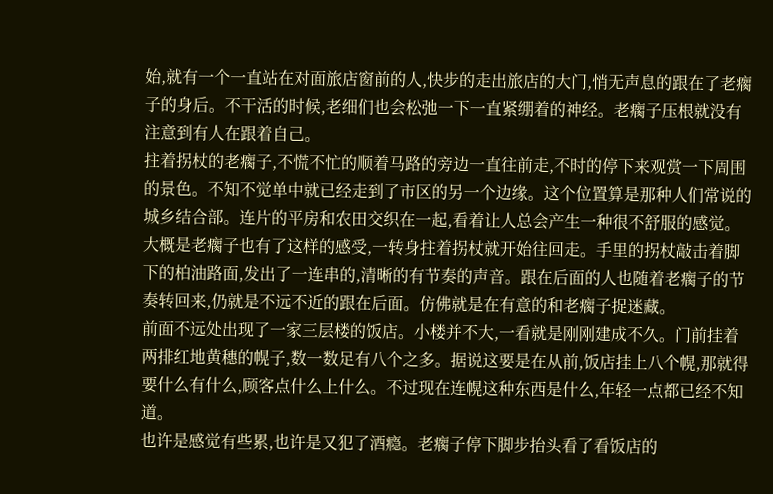始,就有一个一直站在对面旅店窗前的人,快步的走出旅店的大门,悄无声息的跟在了老瘸子的身后。不干活的时候,老细们也会松弛一下一直紧绷着的神经。老瘸子压根就没有注意到有人在跟着自己。
拄着拐杖的老瘸子,不慌不忙的顺着马路的旁边一直往前走,不时的停下来观赏一下周围的景色。不知不觉单中就已经走到了市区的另一个边缘。这个位置算是那种人们常说的城乡结合部。连片的平房和农田交织在一起,看着让人总会产生一种很不舒服的感觉。
大概是老瘸子也有了这样的感受,一转身拄着拐杖就开始往回走。手里的拐杖敲击着脚下的柏油路面,发出了一连串的,清晰的有节奏的声音。跟在后面的人也随着老瘸子的节奏转回来,仍就是不远不近的跟在后面。仿佛就是在有意的和老瘸子捉迷藏。
前面不远处出现了一家三层楼的饭店。小楼并不大,一看就是刚刚建成不久。门前挂着两排红地黄穗的幌子,数一数足有八个之多。据说这要是在从前,饭店挂上八个幌,那就得要什么有什么,顾客点什么上什么。不过现在连幌这种东西是什么,年轻一点都已经不知道。
也许是感觉有些累,也许是又犯了酒瘾。老瘸子停下脚步抬头看了看饭店的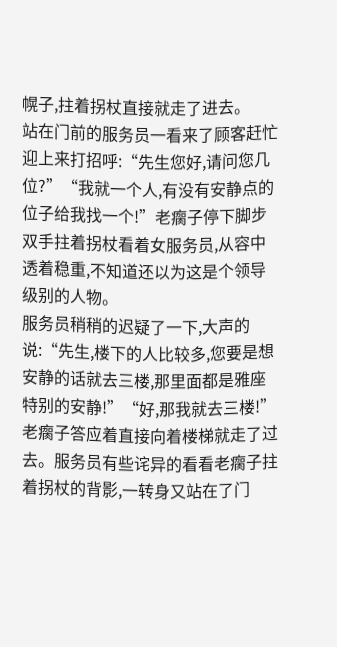幌子,拄着拐杖直接就走了进去。
站在门前的服务员一看来了顾客赶忙迎上来打招呼:“先生您好,请问您几位?”“我就一个人,有没有安静点的位子给我找一个!”老瘸子停下脚步双手拄着拐杖看着女服务员,从容中透着稳重,不知道还以为这是个领导级别的人物。
服务员稍稍的迟疑了一下,大声的说:“先生,楼下的人比较多,您要是想安静的话就去三楼,那里面都是雅座特别的安静!”“好,那我就去三楼!”老瘸子答应着直接向着楼梯就走了过去。服务员有些诧异的看看老瘸子拄着拐杖的背影,一转身又站在了门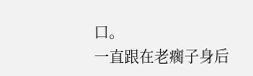口。
一直跟在老瘸子身后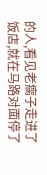的人,看见老瘸子走进了饭店,就在马路对面停了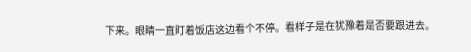下来。眼睛一直盯着饭店这边看个不停。看样子是在犹豫着是否要跟进去。